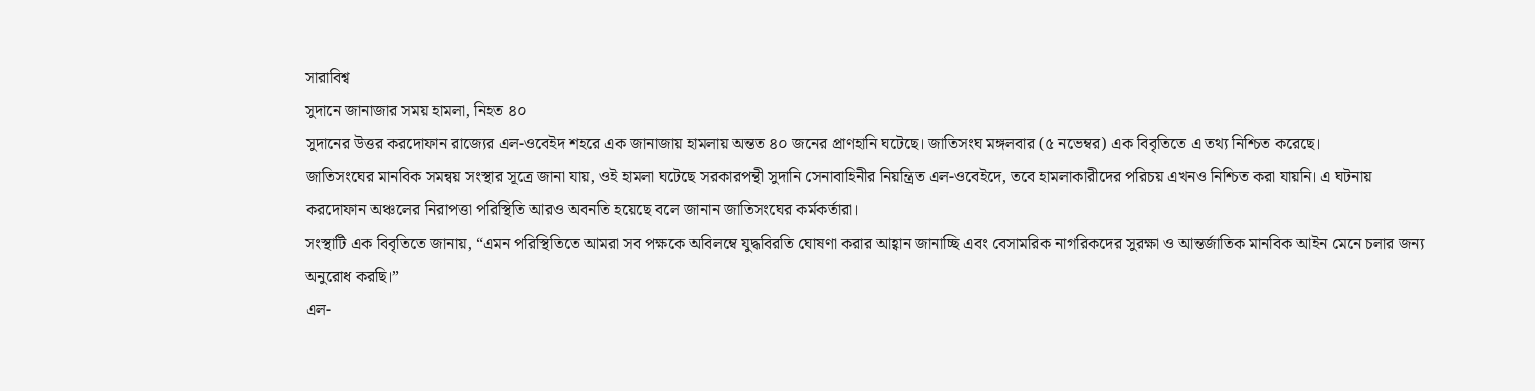সারাবিশ্ব
সুদানে জানাজার সময় হামলা, নিহত ৪০
সুদানের উত্তর করদোফান রাজ্যের এল-ওবেইদ শহরে এক জানাজায় হামলায় অন্তত ৪০ জনের প্রাণহানি ঘটেছে। জাতিসংঘ মঙ্গলবার (৫ নভেম্বর) এক বিবৃতিতে এ তথ্য নিশ্চিত করেছে।
জাতিসংঘের মানবিক সমন্বয় সংস্থার সূত্রে জানা যায়, ওই হামলা ঘটেছে সরকারপন্থী সুদানি সেনাবাহিনীর নিয়ন্ত্রিত এল-ওবেইদে, তবে হামলাকারীদের পরিচয় এখনও নিশ্চিত করা যায়নি। এ ঘটনায় করদোফান অঞ্চলের নিরাপত্তা পরিস্থিতি আরও অবনতি হয়েছে বলে জানান জাতিসংঘের কর্মকর্তারা।
সংস্থাটি এক বিবৃতিতে জানায়, “এমন পরিস্থিতিতে আমরা সব পক্ষকে অবিলম্বে যুদ্ধবিরতি ঘোষণা করার আহ্বান জানাচ্ছি এবং বেসামরিক নাগরিকদের সুরক্ষা ও আন্তর্জাতিক মানবিক আইন মেনে চলার জন্য অনুরোধ করছি।”
এল-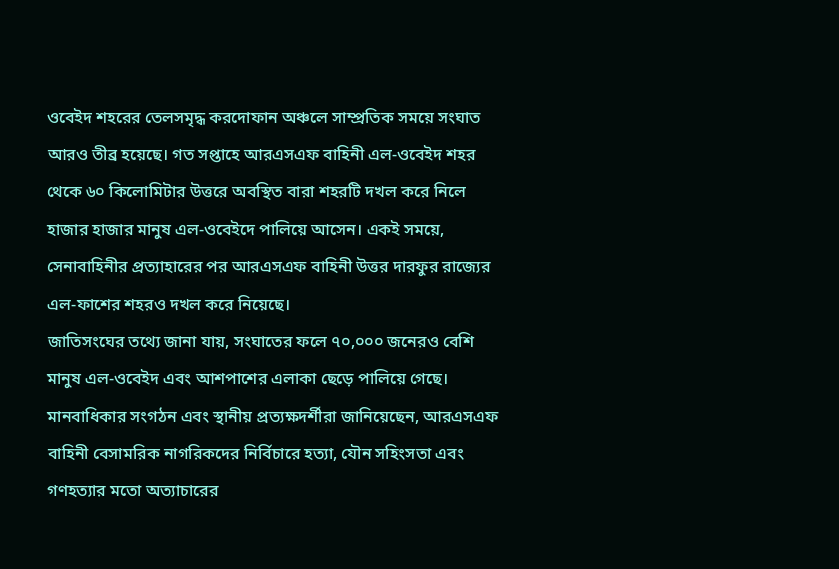ওবেইদ শহরের তেলসমৃদ্ধ করদোফান অঞ্চলে সাম্প্রতিক সময়ে সংঘাত আরও তীব্র হয়েছে। গত সপ্তাহে আরএসএফ বাহিনী এল-ওবেইদ শহর থেকে ৬০ কিলোমিটার উত্তরে অবস্থিত বারা শহরটি দখল করে নিলে হাজার হাজার মানুষ এল-ওবেইদে পালিয়ে আসেন। একই সময়ে, সেনাবাহিনীর প্রত্যাহারের পর আরএসএফ বাহিনী উত্তর দারফুর রাজ্যের এল-ফাশের শহরও দখল করে নিয়েছে।
জাতিসংঘের তথ্যে জানা যায়, সংঘাতের ফলে ৭০,০০০ জনেরও বেশি মানুষ এল-ওবেইদ এবং আশপাশের এলাকা ছেড়ে পালিয়ে গেছে। মানবাধিকার সংগঠন এবং স্থানীয় প্রত্যক্ষদর্শীরা জানিয়েছেন, আরএসএফ বাহিনী বেসামরিক নাগরিকদের নির্বিচারে হত্যা, যৌন সহিংসতা এবং গণহত্যার মতো অত্যাচারের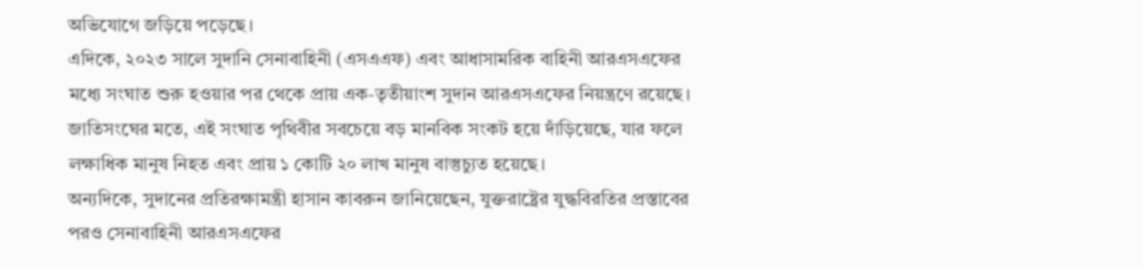অভিযোগে জড়িয়ে পড়েছে।
এদিকে, ২০২৩ সালে সুদানি সেনাবাহিনী (এসএএফ) এবং আধাসামরিক বাহিনী আরএসএফের মধ্যে সংঘাত শুরু হওয়ার পর থেকে প্রায় এক-তৃতীয়াংশ সুদান আরএসএফের নিয়ন্ত্রণে রয়েছে। জাতিসংঘের মতে, এই সংঘাত পৃথিবীর সবচেয়ে বড় মানবিক সংকট হয়ে দাঁড়িয়েছে, যার ফলে লক্ষাধিক মানুষ নিহত এবং প্রায় ১ কোটি ২০ লাখ মানুষ বাস্তুচ্যুত হয়েছে।
অন্যদিকে, সুদানের প্রতিরক্ষামন্ত্রী হাসান কাবরুন জানিয়েছেন, যুক্তরাষ্ট্রের যুদ্ধবিরতির প্রস্তাবের পরও সেনাবাহিনী আরএসএফের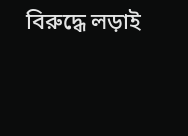বিরুদ্ধে লড়াই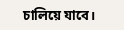চালিয়ে যাবে।